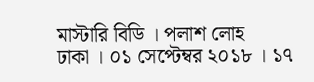মাস্টারি বিডি । পলাশ লোহ
ঢাকা । ০১ সেপ্টেম্বর ২০১৮ । ১৭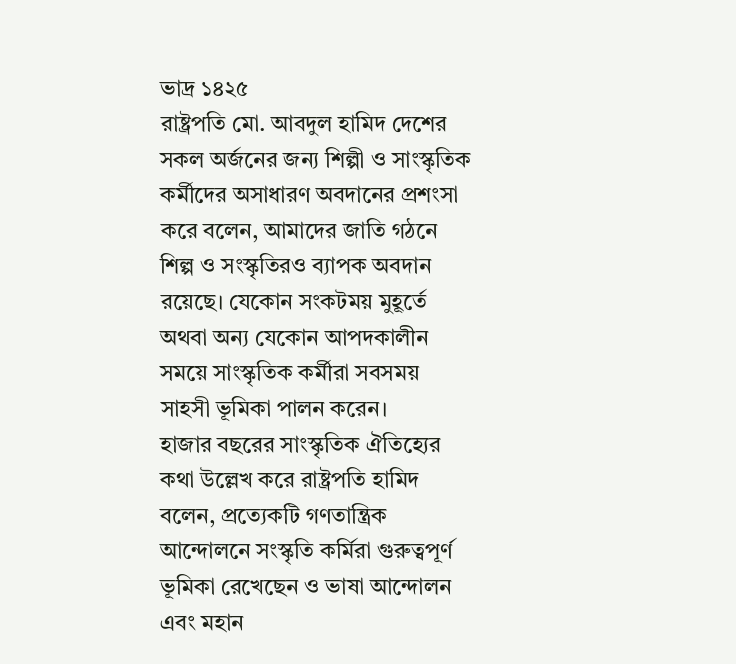ভাদ্র ১৪২৫
রাষ্ট্রপতি মো. আবদুল হামিদ দেশের সকল অর্জনের জন্য শিল্পী ও সাংস্কৃতিক কর্মীদের অসাধারণ অবদানের প্রশংসা করে বলেন, আমাদের জাতি গঠনে শিল্প ও সংস্কৃতিরও ব্যাপক অবদান রয়েছে। যেকোন সংকটময় মুহূর্তে অথবা অন্য যেকোন আপদকালীন সময়ে সাংস্কৃতিক কর্মীরা সবসময় সাহসী ভূমিকা পালন করেন।
হাজার বছরের সাংস্কৃতিক ঐতিহ্যের কথা উল্লেখ করে রাষ্ট্রপতি হামিদ বলেন, প্রত্যেকটি গণতান্ত্রিক আন্দোলনে সংস্কৃতি কর্মিরা গুরুত্বপূর্ণ ভূমিকা রেখেছেন ও ভাষা আন্দোলন এবং মহান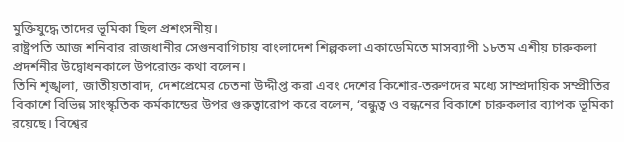মুক্তিযুদ্ধে তাদের ভূমিকা ছিল প্রশংসনীয়।
রাষ্ট্রপতি আজ শনিবার রাজধানীর সেগুনবাগিচায় বাংলাদেশ শিল্পকলা একাডেমিতে মাসব্যাপী ১৮তম এশীয় চারুকলা প্রদর্শনীর উদ্বোধনকালে উপরোক্ত কথা বলেন।
তিনি শৃঙ্খলা, জাতীয়তাবাদ, দেশপ্রেমের চেতনা উদ্দীপ্ত করা এবং দেশের কিশোর-তরুণদের মধ্যে সাম্প্রদায়িক সম্প্রীতির বিকাশে বিভিন্ন সাংস্কৃতিক কর্মকান্ডের উপর গুরুত্বারোপ করে বলেন, ‘বন্ধুত্ব ও বন্ধনের বিকাশে চারুকলার ব্যাপক ভূমিকা রয়েছে। বিশ্বের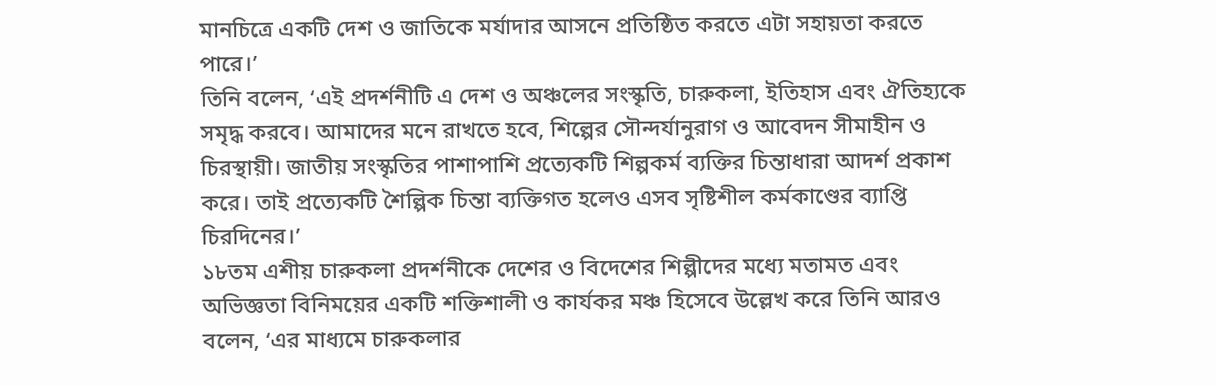মানচিত্রে একটি দেশ ও জাতিকে মর্যাদার আসনে প্রতিষ্ঠিত করতে এটা সহায়তা করতে পারে।’
তিনি বলেন, ‘এই প্রদর্শনীটি এ দেশ ও অঞ্চলের সংস্কৃতি, চারুকলা, ইতিহাস এবং ঐতিহ্যকে সমৃদ্ধ করবে। আমাদের মনে রাখতে হবে, শিল্পের সৌন্দর্যানুরাগ ও আবেদন সীমাহীন ও চিরস্থায়ী। জাতীয় সংস্কৃতির পাশাপাশি প্রত্যেকটি শিল্পকর্ম ব্যক্তির চিন্তাধারা আদর্শ প্রকাশ করে। তাই প্রত্যেকটি শৈল্পিক চিন্তা ব্যক্তিগত হলেও এসব সৃষ্টিশীল কর্মকাণ্ডের ব্যাপ্তি চিরদিনের।’
১৮তম এশীয় চারুকলা প্রদর্শনীকে দেশের ও বিদেশের শিল্পীদের মধ্যে মতামত এবং অভিজ্ঞতা বিনিময়ের একটি শক্তিশালী ও কার্যকর মঞ্চ হিসেবে উল্লেখ করে তিনি আরও বলেন, ‘এর মাধ্যমে চারুকলার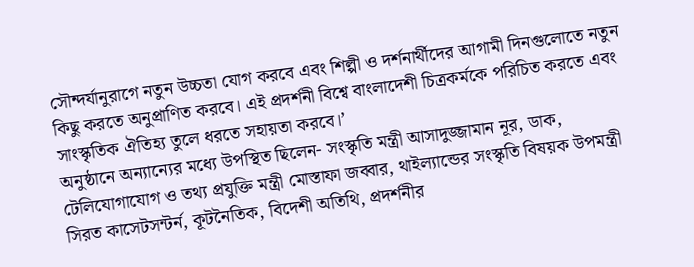সৌন্দর্যানুরাগে নতুন উচ্চতা যোগ করবে এবং শিল্পী ও দর্শনার্থীদের আগামী দিনগুলোতে নতুন কিছু করতে অনুপ্রাণিত করবে। এই প্রদর্শনী বিশ্বে বাংলাদেশী চিত্রকর্মকে পরিচিত করতে এবং সাংস্কৃতিক ঐতিহ্য তুলে ধরতে সহায়তা করবে।’
অনুষ্ঠানে অন্যান্যের মধ্যে উপস্থিত ছিলেন- সংস্কৃতি মন্ত্রী আসাদুজ্জামান নূর, ডাক, টেলিযোগাযোগ ও তথ্য প্রযুক্তি মন্ত্রী মোস্তাফা জব্বার, থাইল্যান্ডের সংস্কৃতি বিষয়ক উপমন্ত্রী সিরত কাসেটসন্টর্ন, কূটনৈতিক, বিদেশী অতিথি, প্রদর্শনীর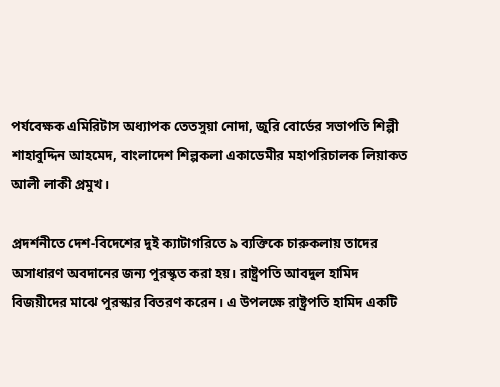পর্যবেক্ষক এমিরিটাস অধ্যাপক তেতসুয়া নোদা, জুরি বোর্ডের সভাপতি শিল্পী শাহাবুদ্দিন আহমেদ, বাংলাদেশ শিল্পকলা একাডেমীর মহাপরিচালক লিয়াকত আলী লাকী প্রমুখ।

প্রদর্শনীতে দেশ-বিদেশের দুই ক্যাটাগরিতে ৯ ব্যক্তিকে চারুকলায় তাদের অসাধারণ অবদানের জন্য পুরস্কৃত করা হয়। রাষ্ট্রপতি আবদুল হামিদ বিজয়ীদের মাঝে পুরস্কার বিতরণ করেন। এ উপলক্ষে রাষ্ট্রপতি হামিদ একটি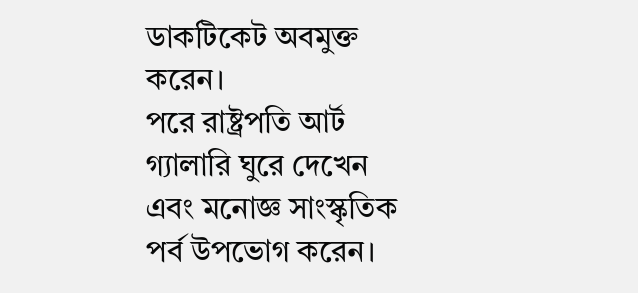ডাকটিকেট অবমুক্ত করেন।
পরে রাষ্ট্রপতি আর্ট গ্যালারি ঘুরে দেখেন এবং মনোজ্ঞ সাংস্কৃতিক পর্ব উপভোগ করেন।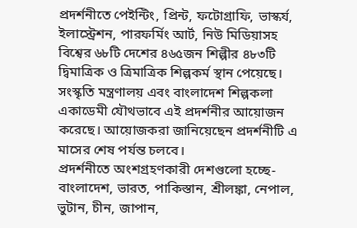প্রদর্শনীতে পেইন্টিং, প্রিন্ট, ফটোগ্রাফি, ভাস্কর্য, ইলাস্ট্রেশন, পারফর্মিং আর্ট, নিউ মিডিয়াসহ বিশ্বের ৬৮টি দেশের ৪৬৫জন শিল্পীর ৪৮৩টি দ্বিমাত্রিক ও ত্রিমাত্রিক শিল্পকর্ম স্থান পেয়েছে।
সংস্কৃতি মন্ত্রণালয় এবং বাংলাদেশ শিল্পকলা একাডেমী যৌথভাবে এই প্রদর্শনীর আয়োজন করেছে। আয়োজকরা জানিয়েছেন প্রদর্শনীটি এ মাসের শেষ পর্যন্ত চলবে।
প্রদর্শনীতে অংশগ্রহণকারী দেশগুলো হচ্ছে- বাংলাদেশ, ভারত, পাকিস্তান, শ্রীলঙ্কা, নেপাল, ভুটান, চীন, জাপান,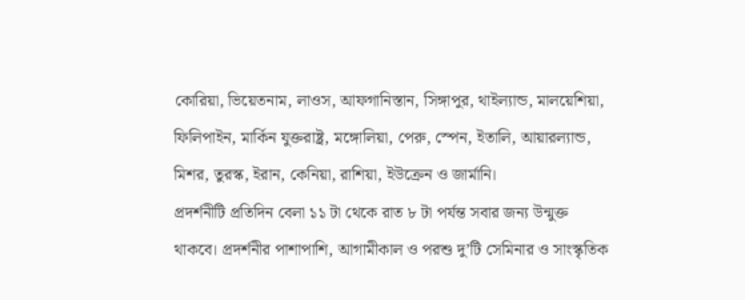কোরিয়া, ভিয়েতনাম, লাওস, আফগানিস্তান, সিঙ্গাপুর, থাইল্যান্ড, মালয়েশিয়া, ফিলিপাইন, মার্কিন যুক্তরাষ্ট্র, মঙ্গোলিয়া, পেরু, স্পেন, ইতালি, আয়ারল্যান্ড, মিশর, তুরস্ক, ইরান, কেনিয়া, রাশিয়া, ইউক্রেন ও জার্মানি।
প্রদর্শনীটি প্রতিদিন বেলা ১১ টা থেকে রাত ৮ টা পর্যন্ত সবার জন্য উন্মুক্ত থাকবে। প্রদর্শনীর পাশাপাশি, আগামীকাল ও পরশু দু’টি সেমিনার ও সাংস্কৃতিক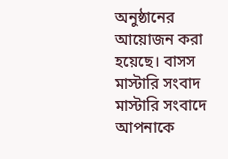অনুষ্ঠানের আয়োজন করা হয়েছে। বাসস
মাস্টারি সংবাদ মাস্টারি সংবাদে আপনাকে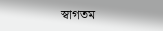স্বাগতম